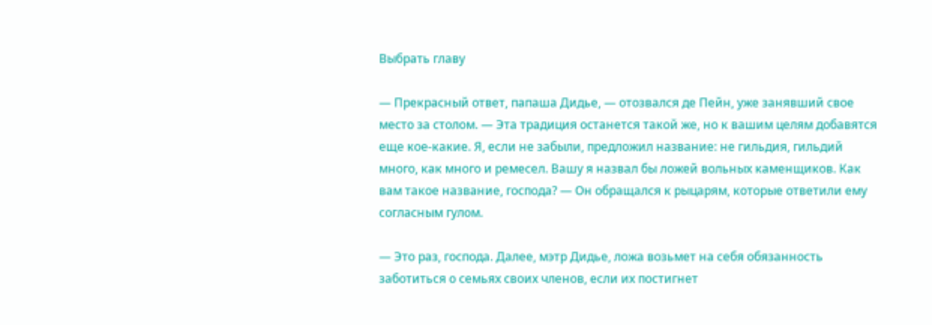Выбрать главу

— Прекрасный ответ, папаша Дидье, — отозвался де Пейн, уже занявший свое место за столом. — Эта традиция останется такой же, но к вашим целям добавятся еще кое-какие. Я, если не забыли, предложил название: не гильдия, гильдий много, как много и ремесел. Вашу я назвал бы ложей вольных каменщиков. Как вам такое название, господа? — Он обращался к рыцарям, которые ответили ему согласным гулом.

— Это раз, господа. Далее, мэтр Дидье, ложа возьмет на себя обязанность заботиться о семьях своих членов, если их постигнет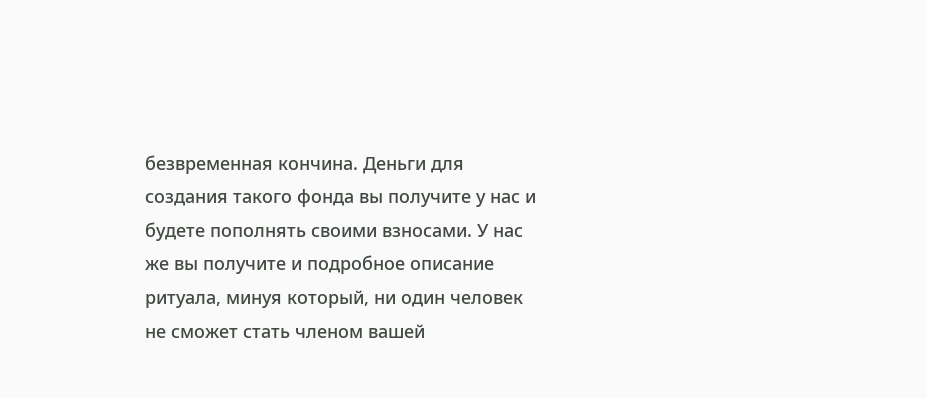безвременная кончина. Деньги для создания такого фонда вы получите у нас и будете пополнять своими взносами. У нас же вы получите и подробное описание ритуала, минуя который, ни один человек не сможет стать членом вашей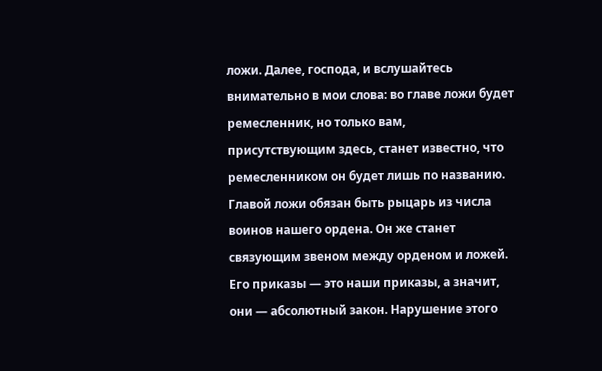ложи. Далее, господа, и вслушайтесь внимательно в мои слова: во главе ложи будет ремесленник, но только вам, присутствующим здесь, станет известно, что ремесленником он будет лишь по названию. Главой ложи обязан быть рыцарь из числа воинов нашего ордена. Он же станет связующим звеном между орденом и ложей. Его приказы — это наши приказы, а значит, они — абсолютный закон. Нарушение этого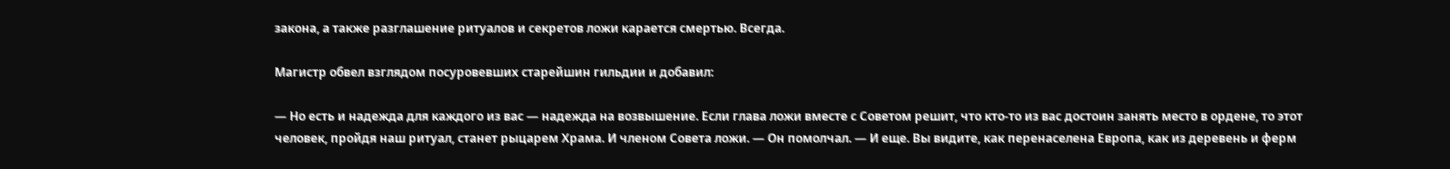закона, а также разглашение ритуалов и секретов ложи карается смертью. Всегда.

Магистр обвел взглядом посуровевших старейшин гильдии и добавил:

— Но есть и надежда для каждого из вас — надежда на возвышение. Если глава ложи вместе с Советом решит, что кто-то из вас достоин занять место в ордене, то этот человек, пройдя наш ритуал, станет рыцарем Храма. И членом Совета ложи. — Он помолчал. — И еще. Вы видите, как перенаселена Европа, как из деревень и ферм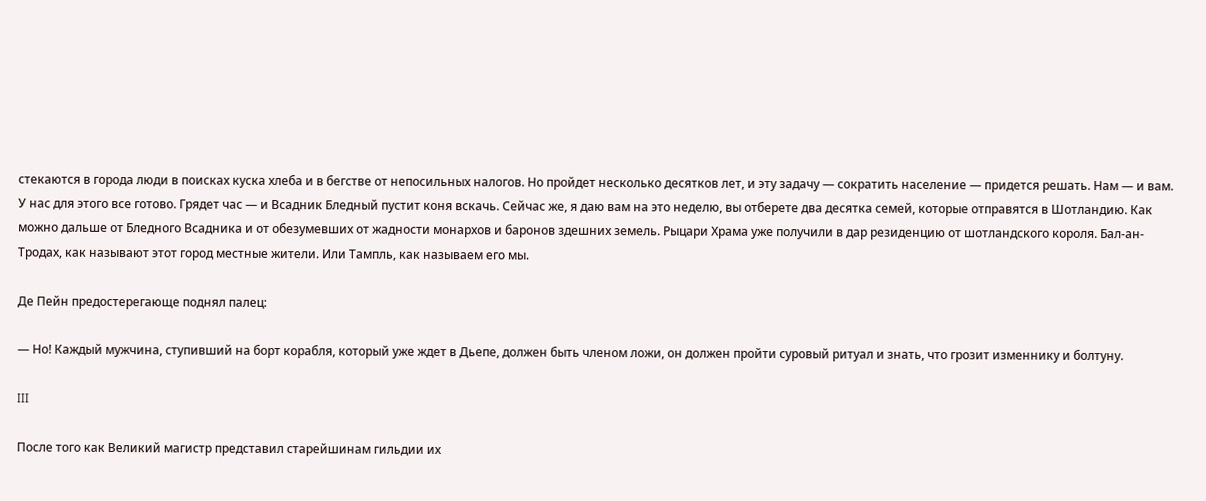стекаются в города люди в поисках куска хлеба и в бегстве от непосильных налогов. Но пройдет несколько десятков лет, и эту задачу — сократить население — придется решать. Нам — и вам. У нас для этого все готово. Грядет час — и Всадник Бледный пустит коня вскачь. Сейчас же, я даю вам на это неделю, вы отберете два десятка семей, которые отправятся в Шотландию. Как можно дальше от Бледного Всадника и от обезумевших от жадности монархов и баронов здешних земель. Рыцари Храма уже получили в дар резиденцию от шотландского короля. Бал-ан-Тродах, как называют этот город местные жители. Или Тампль, как называем его мы.

Де Пейн предостерегающе поднял палец:

— Но! Каждый мужчина, ступивший на борт корабля, который уже ждет в Дьепе, должен быть членом ложи, он должен пройти суровый ритуал и знать, что грозит изменнику и болтуну.

III

После того как Великий магистр представил старейшинам гильдии их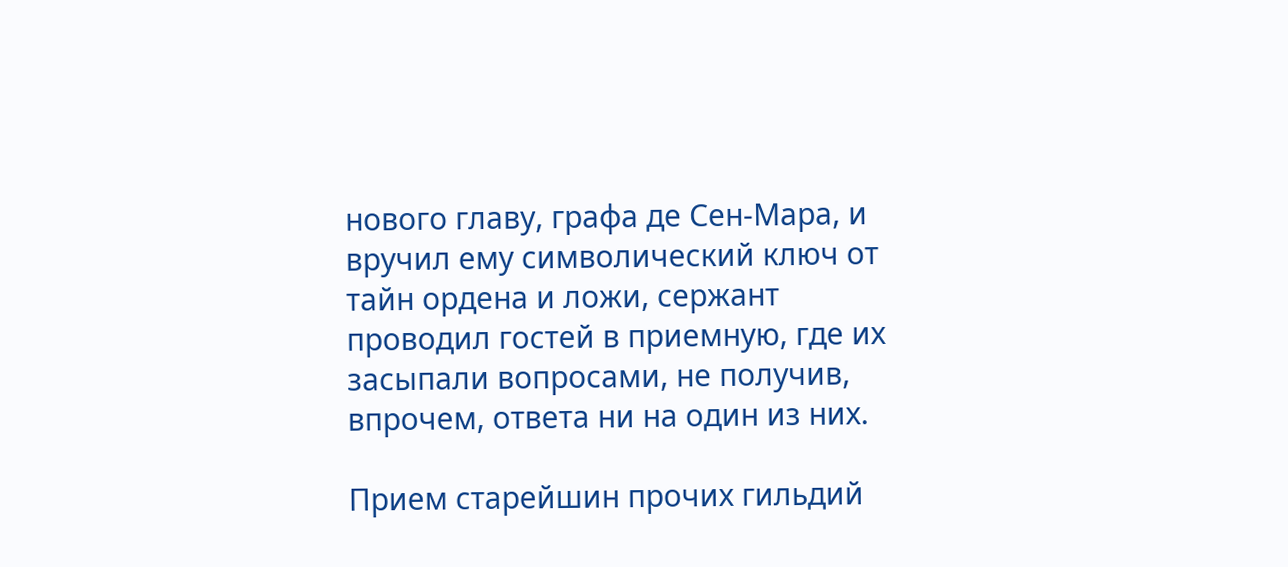нового главу, графа де Сен-Мара, и вручил ему символический ключ от тайн ордена и ложи, сержант проводил гостей в приемную, где их засыпали вопросами, не получив, впрочем, ответа ни на один из них.

Прием старейшин прочих гильдий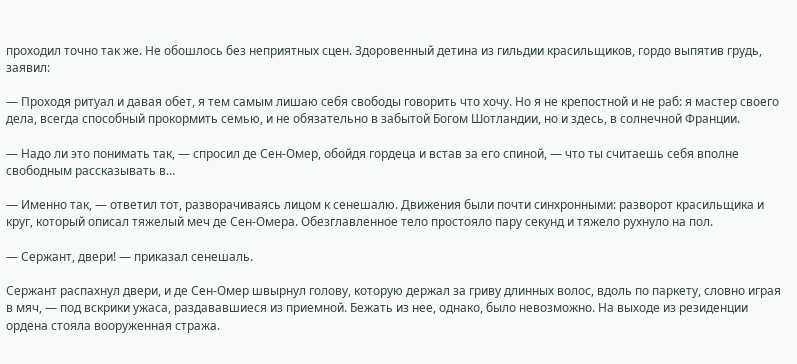проходил точно так же. Не обошлось без неприятных сцен. Здоровенный детина из гильдии красильщиков, гордо выпятив грудь, заявил:

— Проходя ритуал и давая обет, я тем самым лишаю себя свободы говорить что хочу. Но я не крепостной и не раб: я мастер своего дела, всегда способный прокормить семью, и не обязательно в забытой Богом Шотландии, но и здесь, в солнечной Франции.

— Надо ли это понимать так, — спросил де Сен-Омер, обойдя гордеца и встав за его спиной, — что ты считаешь себя вполне свободным рассказывать в…

— Именно так, — ответил тот, разворачиваясь лицом к сенешалю. Движения были почти синхронными: разворот красильщика и круг, который описал тяжелый меч де Сен-Омера. Обезглавленное тело простояло пару секунд и тяжело рухнуло на пол.

— Сержант, двери! — приказал сенешаль.

Сержант распахнул двери, и де Сен-Омер швырнул голову, которую держал за гриву длинных волос, вдоль по паркету, словно играя в мяч, — под вскрики ужаса, раздававшиеся из приемной. Бежать из нее, однако, было невозможно. На выходе из резиденции ордена стояла вооруженная стража.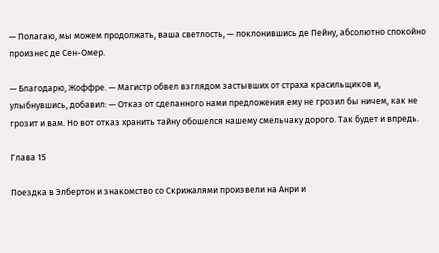— Полагаю, мы можем продолжать, ваша светлость, — поклонившись де Пейну, абсолютно спокойно произнес де Сен-Омер.

— Благодарю, Жоффре. — Магистр обвел взглядом застывших от страха красильщиков и, улыбнувшись, добавил: — Отказ от сделанного нами предложения ему не грозил бы ничем, как не грозит и вам. Но вот отказ хранить тайну обошелся нашему смельчаку дорого. Так будет и впредь.

Глава 15

Поездка в Элбертон и знакомство со Скрижалями произвели на Анри и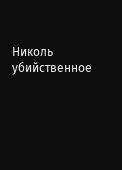Николь убийственное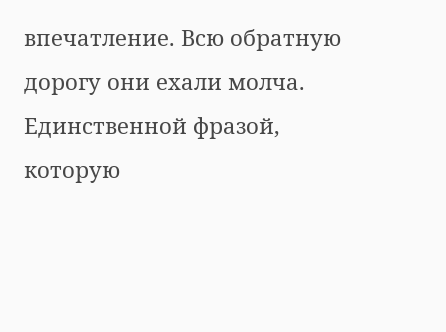впечатление. Всю обратную дорогу они ехали молча. Единственной фразой, которую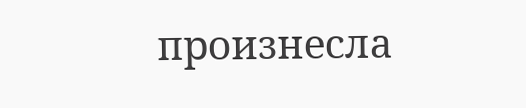произнесла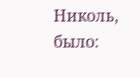Николь, было: